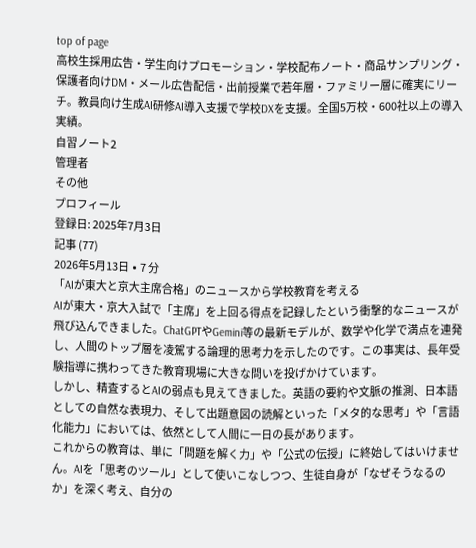top of page
高校生採用広告・学生向けプロモーション・学校配布ノート・商品サンプリング・保護者向けDM・メール広告配信・出前授業で若年層・ファミリー層に確実にリーチ。教員向け生成AI研修AI導入支援で学校DXを支援。全国5万校・600社以上の導入実績。
自習ノート2
管理者
その他
プロフィール
登録日: 2025年7月3日
記事 (77)
2026年5月13日 ∙ 7 分
「AIが東大と京大主席合格」のニュースから学校教育を考える
AIが東大・京大入試で「主席」を上回る得点を記録したという衝撃的なニュースが飛び込んできました。ChatGPTやGemini等の最新モデルが、数学や化学で満点を連発し、人間のトップ層を凌駕する論理的思考力を示したのです。この事実は、長年受験指導に携わってきた教育現場に大きな問いを投げかけています。
しかし、精査するとAIの弱点も見えてきました。英語の要約や文脈の推測、日本語としての自然な表現力、そして出題意図の読解といった「メタ的な思考」や「言語化能力」においては、依然として人間に一日の長があります。
これからの教育は、単に「問題を解く力」や「公式の伝授」に終始してはいけません。AIを「思考のツール」として使いこなしつつ、生徒自身が「なぜそうなるのか」を深く考え、自分の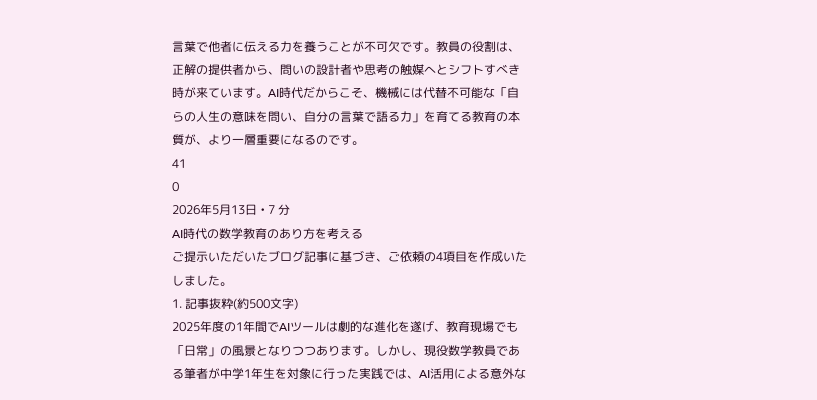言葉で他者に伝える力を養うことが不可欠です。教員の役割は、正解の提供者から、問いの設計者や思考の触媒へとシフトすべき時が来ています。AI時代だからこそ、機械には代替不可能な「自らの人生の意味を問い、自分の言葉で語る力」を育てる教育の本質が、より一層重要になるのです。
41
0
2026年5月13日 ∙ 7 分
AI時代の数学教育のあり方を考える
ご提示いただいたブログ記事に基づき、ご依頼の4項目を作成いたしました。
1. 記事抜粋(約500文字)
2025年度の1年間でAIツールは劇的な進化を遂げ、教育現場でも「日常」の風景となりつつあります。しかし、現役数学教員である筆者が中学1年生を対象に行った実践では、AI活用による意外な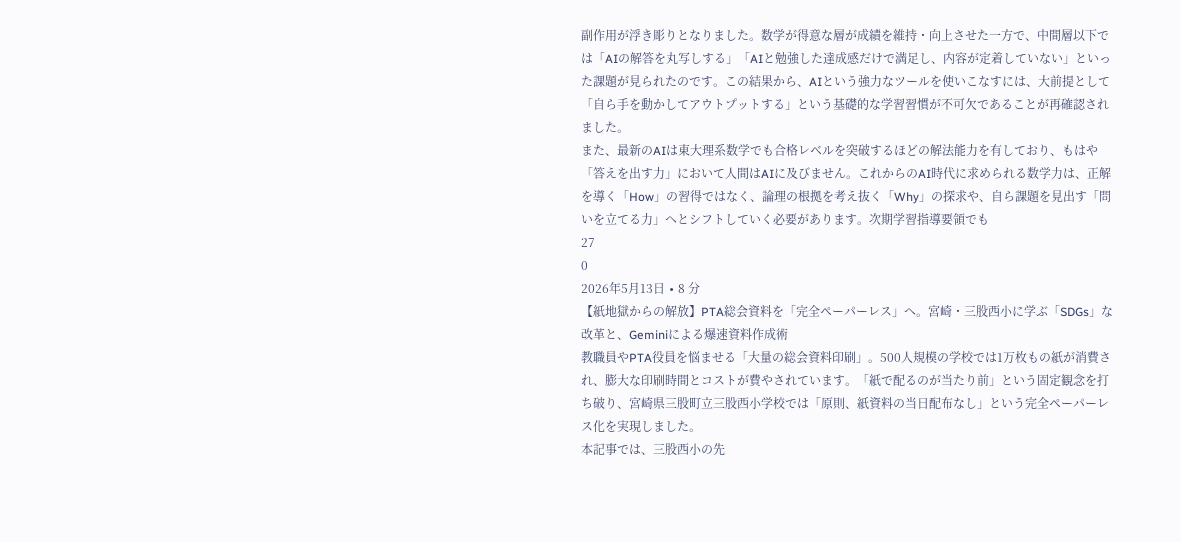副作用が浮き彫りとなりました。数学が得意な層が成績を維持・向上させた一方で、中間層以下では「AIの解答を丸写しする」「AIと勉強した達成感だけで満足し、内容が定着していない」といった課題が見られたのです。この結果から、AIという強力なツールを使いこなすには、大前提として「自ら手を動かしてアウトプットする」という基礎的な学習習慣が不可欠であることが再確認されました。
また、最新のAIは東大理系数学でも合格レベルを突破するほどの解法能力を有しており、もはや「答えを出す力」において人間はAIに及びません。これからのAI時代に求められる数学力は、正解を導く「How」の習得ではなく、論理の根拠を考え抜く「Why」の探求や、自ら課題を見出す「問いを立てる力」へとシフトしていく必要があります。次期学習指導要領でも
27
0
2026年5月13日 ∙ 8 分
【紙地獄からの解放】PTA総会資料を「完全ペーパーレス」へ。宮崎・三股西小に学ぶ「SDGs」な改革と、Geminiによる爆速資料作成術
教職員やPTA役員を悩ませる「大量の総会資料印刷」。500人規模の学校では1万枚もの紙が消費され、膨大な印刷時間とコストが費やされています。「紙で配るのが当たり前」という固定観念を打ち破り、宮崎県三股町立三股西小学校では「原則、紙資料の当日配布なし」という完全ペーパーレス化を実現しました。
本記事では、三股西小の先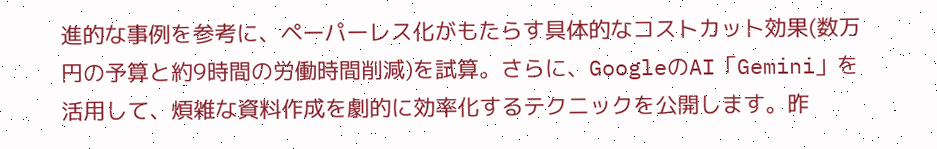進的な事例を参考に、ペーパーレス化がもたらす具体的なコストカット効果(数万円の予算と約9時間の労働時間削減)を試算。さらに、GoogleのAI「Gemini」を活用して、煩雑な資料作成を劇的に効率化するテクニックを公開します。昨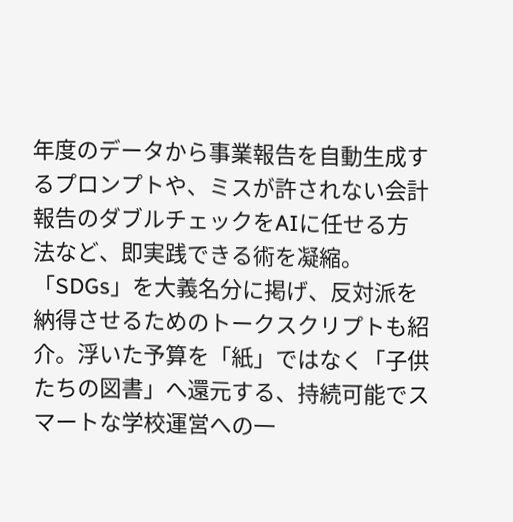年度のデータから事業報告を自動生成するプロンプトや、ミスが許されない会計報告のダブルチェックをAIに任せる方法など、即実践できる術を凝縮。
「SDGs」を大義名分に掲げ、反対派を納得させるためのトークスクリプトも紹介。浮いた予算を「紙」ではなく「子供たちの図書」へ還元する、持続可能でスマートな学校運営への一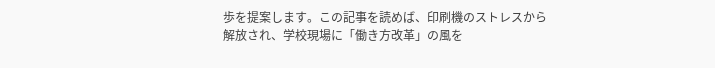歩を提案します。この記事を読めば、印刷機のストレスから解放され、学校現場に「働き方改革」の風を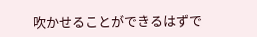吹かせることができるはずで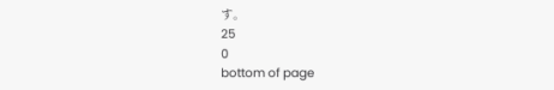す。
25
0
bottom of page